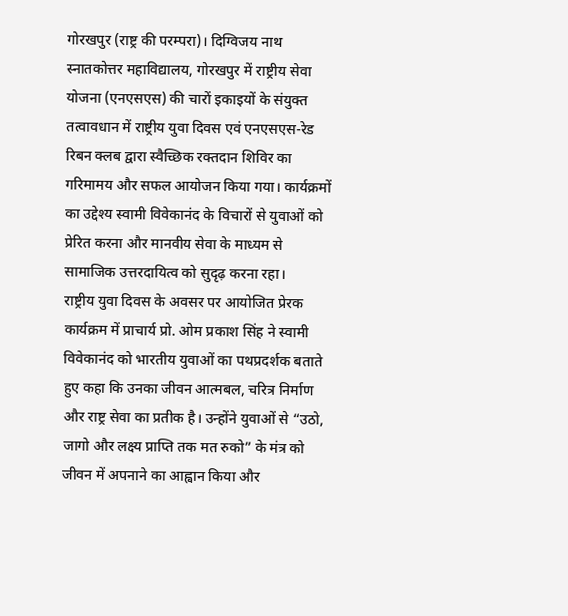गोरखपुर (राष्ट्र की परम्परा)। दिग्विजय नाथ स्नातकोत्तर महाविद्यालय, गोरखपुर में राष्ट्रीय सेवा योजना (एनएसएस) की चारों इकाइयों के संयुक्त तत्वावधान में राष्ट्रीय युवा दिवस एवं एनएसएस-रेड रिबन क्लब द्वारा स्वैच्छिक रक्तदान शिविर का गरिमामय और सफल आयोजन किया गया। कार्यक्रमों का उद्देश्य स्वामी विवेकानंद के विचारों से युवाओं को प्रेरित करना और मानवीय सेवा के माध्यम से सामाजिक उत्तरदायित्व को सुदृढ़ करना रहा।
राष्ट्रीय युवा दिवस के अवसर पर आयोजित प्रेरक कार्यक्रम में प्राचार्य प्रो. ओम प्रकाश सिंह ने स्वामी विवेकानंद को भारतीय युवाओं का पथप्रदर्शक बताते हुए कहा कि उनका जीवन आत्मबल, चरित्र निर्माण और राष्ट्र सेवा का प्रतीक है। उन्होंने युवाओं से “उठो, जागो और लक्ष्य प्राप्ति तक मत रुको” के मंत्र को जीवन में अपनाने का आह्वान किया और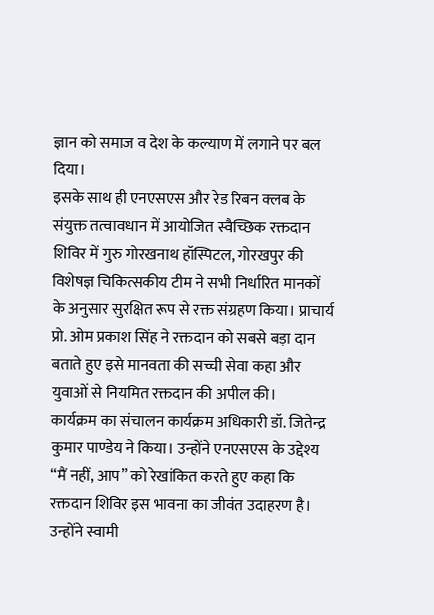ज्ञान को समाज व देश के कल्याण में लगाने पर बल दिया।
इसके साथ ही एनएसएस और रेड रिबन क्लब के संयुक्त तत्वावधान में आयोजित स्वैच्छिक रक्तदान शिविर में गुरु गोरखनाथ हॉस्पिटल, गोरखपुर की विशेषज्ञ चिकित्सकीय टीम ने सभी निर्धारित मानकों के अनुसार सुरक्षित रूप से रक्त संग्रहण किया। प्राचार्य प्रो. ओम प्रकाश सिंह ने रक्तदान को सबसे बड़ा दान बताते हुए इसे मानवता की सच्ची सेवा कहा और युवाओं से नियमित रक्तदान की अपील की।
कार्यक्रम का संचालन कार्यक्रम अधिकारी डॉ. जितेन्द्र कुमार पाण्डेय ने किया। उन्होंने एनएसएस के उद्देश्य “मैं नहीं, आप” को रेखांकित करते हुए कहा कि रक्तदान शिविर इस भावना का जीवंत उदाहरण है। उन्होंने स्वामी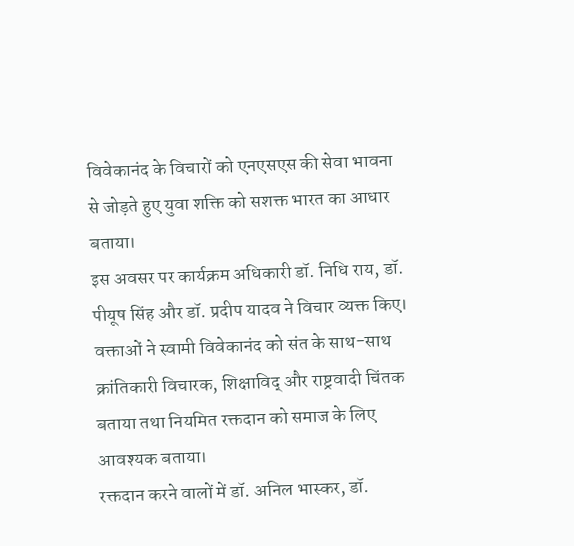विवेकानंद के विचारों को एनएसएस की सेवा भावना से जोड़ते हुए युवा शक्ति को सशक्त भारत का आधार बताया।
इस अवसर पर कार्यक्रम अधिकारी डॉ. निधि राय, डॉ. पीयूष सिंह और डॉ. प्रदीप यादव ने विचार व्यक्त किए। वक्ताओं ने स्वामी विवेकानंद को संत के साथ-साथ क्रांतिकारी विचारक, शिक्षाविद् और राष्ट्रवादी चिंतक बताया तथा नियमित रक्तदान को समाज के लिए आवश्यक बताया।
रक्तदान करने वालों में डॉ. अनिल भास्कर, डॉ.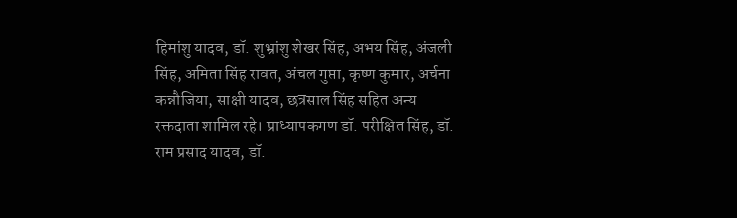हिमांशु यादव, डॉ. शुभ्रांशु शेखर सिंह, अभय सिंह, अंजली सिंह, अमिता सिंह रावत, अंचल गुप्ता, कृष्ण कुमार, अर्चना कन्नौजिया, साक्षी यादव, छत्रसाल सिंह सहित अन्य रक्तदाता शामिल रहे। प्राध्यापकगण डॉ. परीक्षित सिंह, डॉ. राम प्रसाद यादव, डॉ.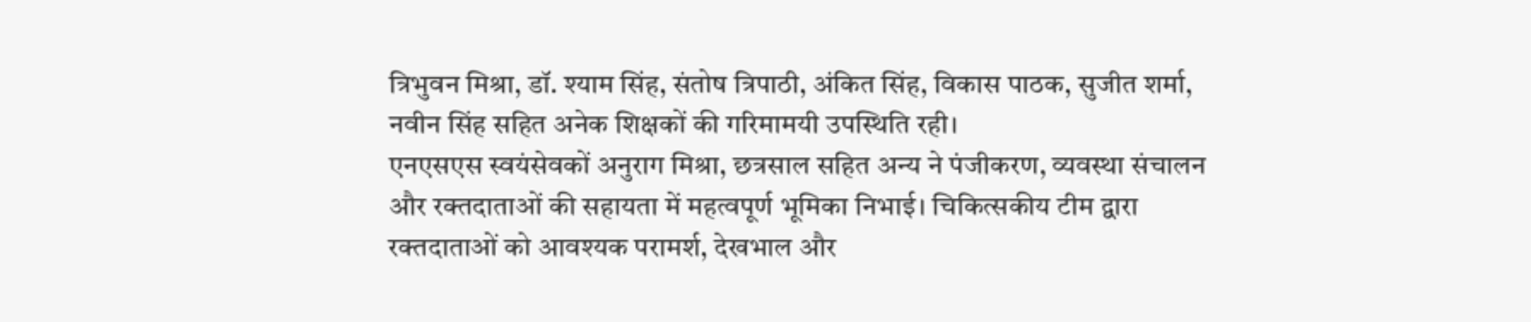त्रिभुवन मिश्रा, डॉ. श्याम सिंह, संतोष त्रिपाठी, अंकित सिंह, विकास पाठक, सुजीत शर्मा, नवीन सिंह सहित अनेक शिक्षकों की गरिमामयी उपस्थिति रही।
एनएसएस स्वयंसेवकों अनुराग मिश्रा, छत्रसाल सहित अन्य ने पंजीकरण, व्यवस्था संचालन और रक्तदाताओं की सहायता में महत्वपूर्ण भूमिका निभाई। चिकित्सकीय टीम द्वारा रक्तदाताओं को आवश्यक परामर्श, देखभाल और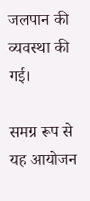जलपान की व्यवस्था की गई।

समग्र रूप से यह आयोजन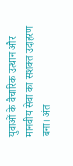युवाओं के वैचारिक उत्थान और मानवीय सेवा का सशक्त उदाहरण बना। अंत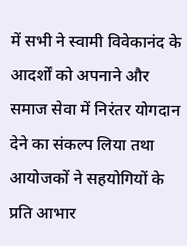में सभी ने स्वामी विवेकानंद के आदर्शों को अपनाने और समाज सेवा में निरंतर योगदान देने का संकल्प लिया तथा आयोजकों ने सहयोगियों के प्रति आभार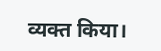व्यक्त किया।